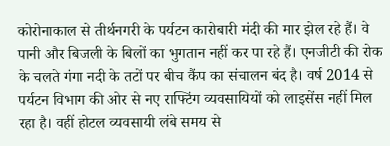कोरोनाकाल से तीर्थनगरी के पर्यटन कारोबारी मंदी की मार झेल रहे हैं। वे पानी और बिजली के बिलों का भुगतान नहीं कर पा रहे हैं। एनजीटी की रोक के चलते गंगा नदी के तटों पर बीच कैंप का संचालन बंद है। वर्ष 2014 से पर्यटन विभाग की ओर से नए राफ्टिंग व्यवसायियों को लाइसेंस नहीं मिल रहा है। वहीं होटल व्यवसायी लंबे समय से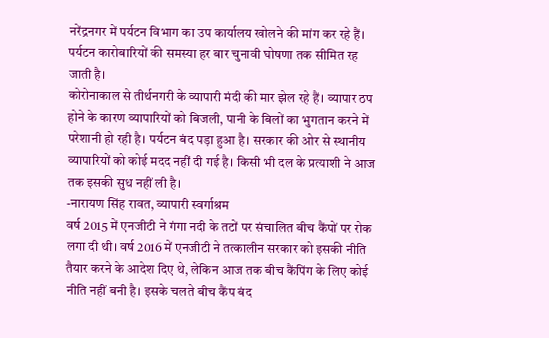नरेंद्रनगर में पर्यटन विभाग का उप कार्यालय खोलने की मांग कर रहे हैं। पर्यटन कारोबारियों की समस्या हर बार चुनावी घोषणा तक सीमित रह जाती है।
कोरोनाकाल से तीर्थनगरी के व्यापारी मंदी की मार झेल रहे हैं। व्यापार ठप होने के कारण व्यापारियों को बिजली, पानी के बिलों का भुगतान करने में परेशानी हो रही है। पर्यटन बंद पड़ा हुआ है। सरकार की ओर से स्थानीय व्यापारियों को कोई मदद नहीं दी गई है। किसी भी दल के प्रत्याशी ने आज तक इसकी सुध नहीं ली है।
-नारायण सिंह रावत, व्यापारी स्वर्गाश्रम
वर्ष 2015 में एनजीटी ने गंगा नदी के तटों पर संचालित बीच कैंपों पर रोक लगा दी थी। वर्ष 2016 में एनजीटी ने तत्कालीन सरकार को इसकी नीति तैयार करने के आदेश दिए थे, लेकिन आज तक बीच कैंपिंग के लिए कोई नीति नहीं बनी है। इसके चलते बीच कैंप बंद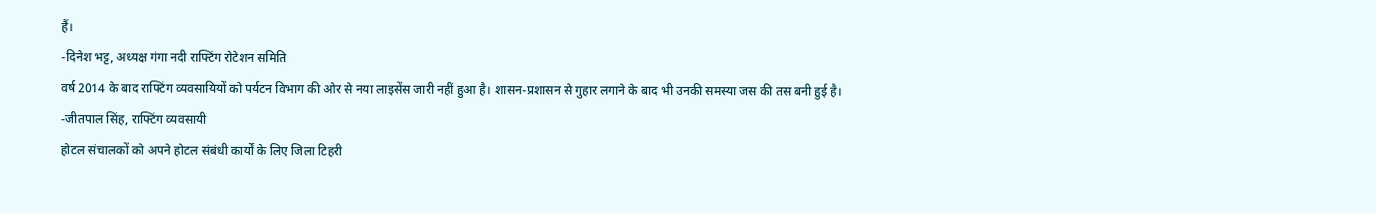हैं।
-दिनेश भट्ट, अध्यक्ष गंगा नदी राफ्टिंग रोटेशन समिति
वर्ष 2014 के बाद राफ्टिंग व्यवसायियों को पर्यटन विभाग की ओर से नया लाइसेंस जारी नहीं हुआ है। शासन-प्रशासन से गुहार लगाने के बाद भी उनकी समस्या जस की तस बनी हुई है।
-जीतपाल सिंह, राफ्टिंग व्यवसायी
होटल संचालकों को अपने होटल संबंधी कार्यों के लिए जिला टिहरी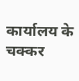कार्यालय के चक्कर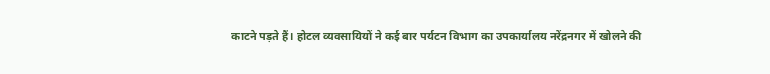काटने पड़ते हैं। होटल व्यवसायियों ने कई बार पर्यटन विभाग का उपकार्यालय नरेंद्रनगर में खोलने की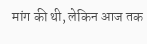मांग की थी, लेकिन आज तक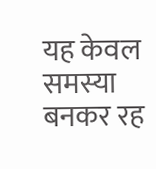यह केवल समस्या बनकर रह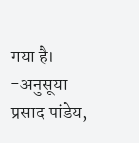गया है।
-अनुसूया प्रसाद पांडेय,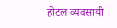होटल व्यवसायी